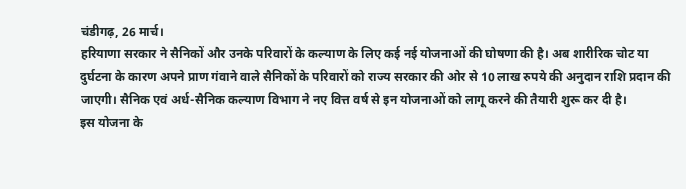चंडीगढ़, 26 मार्च।
हरियाणा सरकार ने सैनिकों और उनके परिवारों के कल्याण के लिए कई नई योजनाओं की घोषणा की है। अब शारीरिक चोट या दुर्घटना के कारण अपने प्राण गंवाने वाले सैनिकों के परिवारों को राज्य सरकार की ओर से 10 लाख रुपये की अनुदान राशि प्रदान की जाएगी। सैनिक एवं अर्ध-सैनिक कल्याण विभाग ने नए वित्त वर्ष से इन योजनाओं को लागू करने की तैयारी शुरू कर दी है।
इस योजना के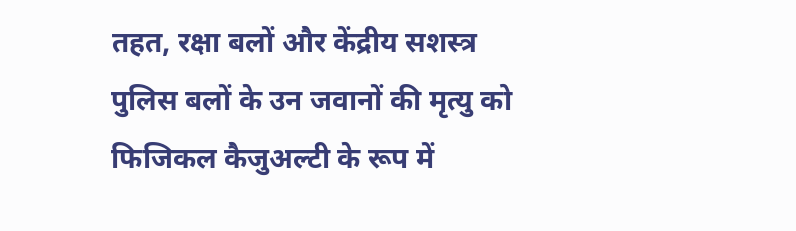तहत, रक्षा बलों और केंद्रीय सशस्त्र पुलिस बलों के उन जवानों की मृत्यु को फिजिकल कैजुअल्टी के रूप में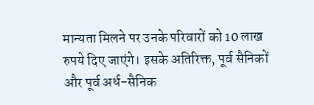मान्यता मिलने पर उनके परिवारों को 10 लाख रुपये दिए जाएंगे। इसके अतिरिक्त, पूर्व सैनिकों और पूर्व अर्ध-सैनिक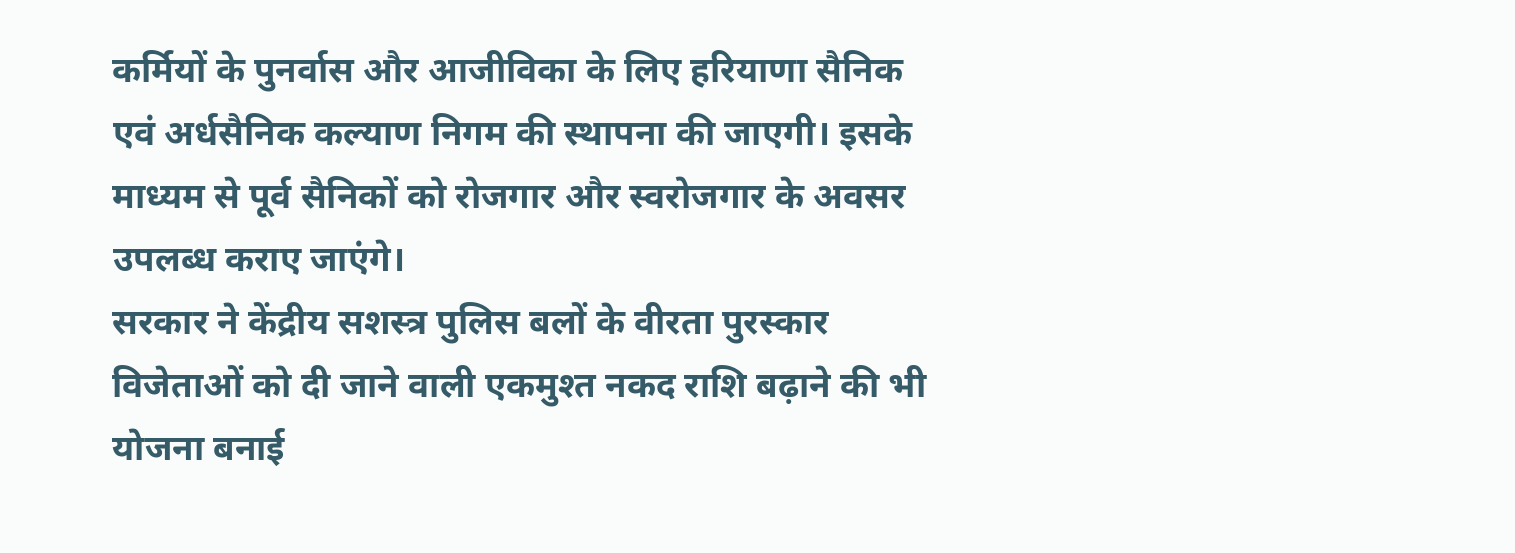कर्मियों के पुनर्वास और आजीविका के लिए हरियाणा सैनिक एवं अर्धसैनिक कल्याण निगम की स्थापना की जाएगी। इसके माध्यम से पूर्व सैनिकों को रोजगार और स्वरोजगार के अवसर उपलब्ध कराए जाएंगे।
सरकार ने केंद्रीय सशस्त्र पुलिस बलों के वीरता पुरस्कार विजेताओं को दी जाने वाली एकमुश्त नकद राशि बढ़ाने की भी योजना बनाई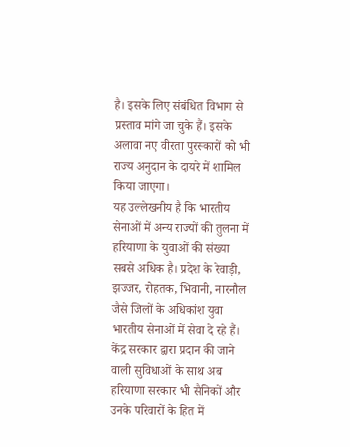है। इसके लिए संबंधित विभाग से प्रस्ताव मांगे जा चुके हैं। इसके अलावा नए वीरता पुरस्कारों को भी राज्य अनुदान के दायरे में शामिल किया जाएगा।
यह उल्लेखनीय है कि भारतीय सेनाओं में अन्य राज्यों की तुलना में हरियाणा के युवाओं की संख्या सबसे अधिक है। प्रदेश के रेवाड़ी, झज्जर, रोहतक, भिवानी, नारनौल जैसे जिलों के अधिकांश युवा भारतीय सेनाओं में सेवा दे रहे हैं। केंद्र सरकार द्वारा प्रदान की जाने वाली सुविधाओं के साथ अब हरियाणा सरकार भी सैनिकों और उनके परिवारों के हित में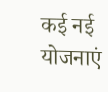कई नई योजनाएं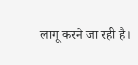लागू करने जा रही है।